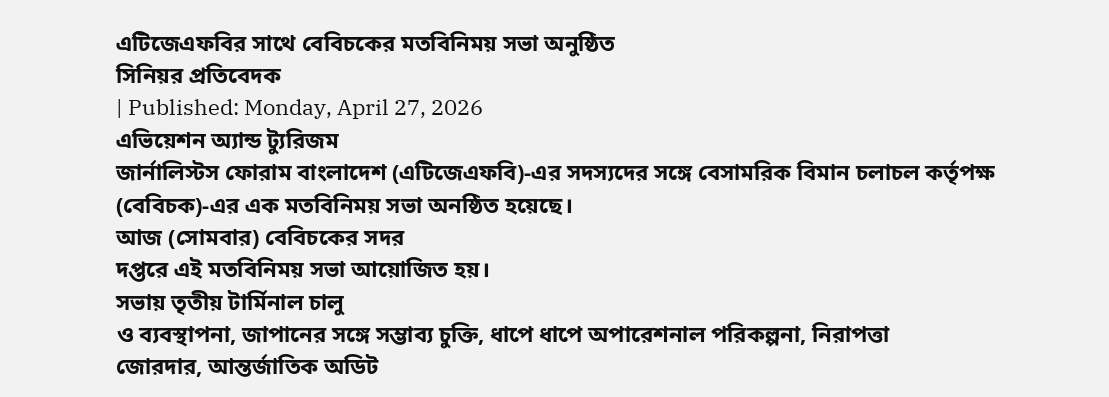এটিজেএফবির সাথে বেবিচকের মতবিনিময় সভা অনুষ্ঠিত
সিনিয়র প্রতিবেদক
| Published: Monday, April 27, 2026
এভিয়েশন অ্যান্ড ট্যুরিজম
জার্নালিস্টস ফোরাম বাংলাদেশ (এটিজেএফবি)-এর সদস্যদের সঙ্গে বেসামরিক বিমান চলাচল কর্তৃপক্ষ
(বেবিচক)-এর এক মতবিনিময় সভা অনষ্ঠিত হয়েছে।
আজ (সোমবার) বেবিচকের সদর
দপ্তরে এই মতবিনিময় সভা আয়োজিত হয়।
সভায় তৃতীয় টার্মিনাল চালু
ও ব্যবস্থাপনা, জাপানের সঙ্গে সম্ভাব্য চুক্তি, ধাপে ধাপে অপারেশনাল পরিকল্পনা, নিরাপত্তা
জোরদার, আন্তর্জাতিক অডিট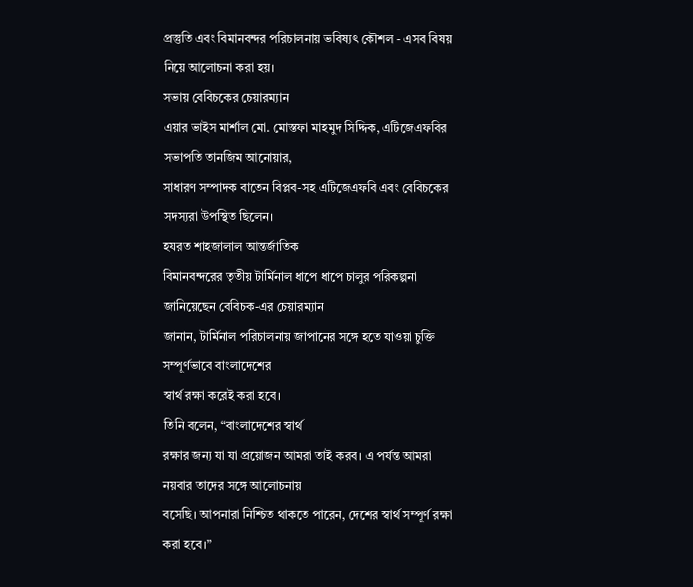প্রস্তুতি এবং বিমানবন্দর পরিচালনায় ভবিষ্যৎ কৌশল - এসব বিষয়
নিয়ে আলোচনা করা হয়।
সভায় বেবিচকের চেয়ারম্যান
এয়ার ভাইস মার্শাল মো. মোস্তফা মাহমুদ সিদ্দিক, এটিজেএফবির সভাপতি তানজিম আনোয়ার,
সাধারণ সম্পাদক বাতেন বিপ্লব-সহ এটিজেএফবি এবং বেবিচকের সদস্যরা উপস্থিত ছিলেন।
হযরত শাহজালাল আন্তর্জাতিক
বিমানবন্দরের তৃতীয় টার্মিনাল ধাপে ধাপে চালুর পরিকল্পনা জানিয়েছেন বেবিচক-এর চেয়ারম্যান
জানান, টার্মিনাল পরিচালনায় জাপানের সঙ্গে হতে যাওয়া চুক্তি সম্পূর্ণভাবে বাংলাদেশের
স্বার্থ রক্ষা করেই করা হবে।
তিনি বলেন, “বাংলাদেশের স্বার্থ
রক্ষার জন্য যা যা প্রয়োজন আমরা তাই করব। এ পর্যন্ত আমরা নয়বার তাদের সঙ্গে আলোচনায়
বসেছি। আপনারা নিশ্চিত থাকতে পারেন, দেশের স্বার্থ সম্পূর্ণ রক্ষা করা হবে।”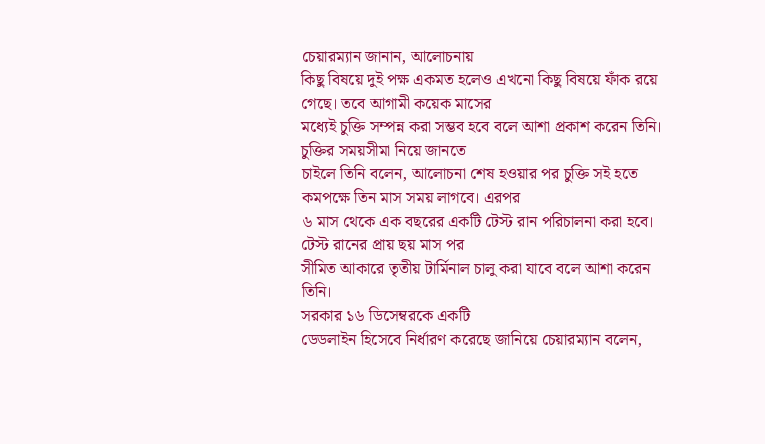চেয়ারম্যান জানান, আলোচনায়
কিছু বিষয়ে দুই পক্ষ একমত হলেও এখনো কিছু বিষয়ে ফাঁক রয়ে গেছে। তবে আগামী কয়েক মাসের
মধ্যেই চুক্তি সম্পন্ন করা সম্ভব হবে বলে আশা প্রকাশ করেন তিনি।
চুক্তির সময়সীমা নিয়ে জানতে
চাইলে তিনি বলেন, আলোচনা শেষ হওয়ার পর চুক্তি সই হতে কমপক্ষে তিন মাস সময় লাগবে। এরপর
৬ মাস থেকে এক বছরের একটি টেস্ট রান পরিচালনা করা হবে। টেস্ট রানের প্রায় ছয় মাস পর
সীমিত আকারে তৃতীয় টার্মিনাল চালু করা যাবে বলে আশা করেন তিনি।
সরকার ১৬ ডিসেম্বরকে একটি
ডেডলাইন হিসেবে নির্ধারণ করেছে জানিয়ে চেয়ারম্যান বলেন,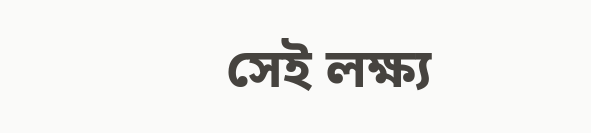সেই লক্ষ্য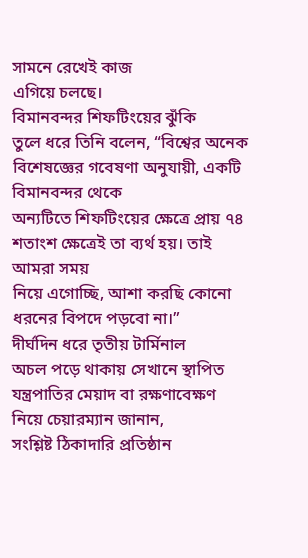সামনে রেখেই কাজ
এগিয়ে চলছে।
বিমানবন্দর শিফটিংয়ের ঝুঁকি
তুলে ধরে তিনি বলেন, “বিশ্বের অনেক বিশেষজ্ঞের গবেষণা অনুযায়ী, একটি বিমানবন্দর থেকে
অন্যটিতে শিফটিংয়ের ক্ষেত্রে প্রায় ৭৪ শতাংশ ক্ষেত্রেই তা ব্যর্থ হয়। তাই আমরা সময়
নিয়ে এগোচ্ছি, আশা করছি কোনো ধরনের বিপদে পড়বো না।”
দীর্ঘদিন ধরে তৃতীয় টার্মিনাল
অচল পড়ে থাকায় সেখানে স্থাপিত যন্ত্রপাতির মেয়াদ বা রক্ষণাবেক্ষণ নিয়ে চেয়ারম্যান জানান,
সংশ্লিষ্ট ঠিকাদারি প্রতিষ্ঠান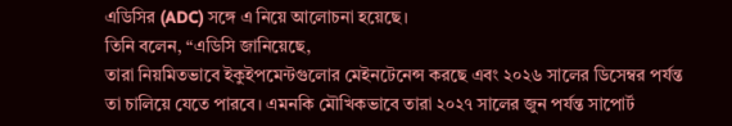এডিসির (ADC) সঙ্গে এ নিয়ে আলোচনা হয়েছে।
তিনি বলেন, “এডিসি জানিয়েছে,
তারা নিয়মিতভাবে ইকুইপমেন্টগুলোর মেইনটেনেন্স করছে এবং ২০২৬ সালের ডিসেম্বর পর্যন্ত
তা চালিয়ে যেতে পারবে। এমনকি মৌখিকভাবে তারা ২০২৭ সালের জুন পর্যন্ত সাপোর্ট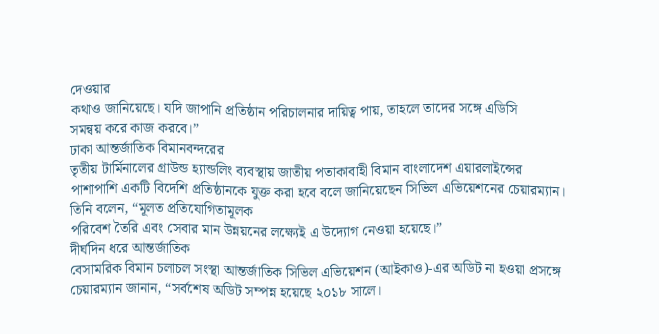দেওয়ার
কথাও জানিয়েছে। যদি জাপানি প্রতিষ্ঠান পরিচালনার দায়িত্ব পায়, তাহলে তাদের সঙ্গে এডিসি
সমন্বয় করে কাজ করবে।”
ঢাকা আন্তর্জাতিক বিমানবন্দরের
তৃতীয় টার্মিনালের গ্রাউন্ড হ্যান্ডলিং ব্যবস্থায় জাতীয় পতাকাবাহী বিমান বাংলাদেশ এয়ারলাইন্সের
পাশাপাশি একটি বিদেশি প্রতিষ্ঠানকে যুক্ত করা হবে বলে জানিয়েছেন সিভিল এভিয়েশনের চেয়ারম্যান।
তিনি বলেন, “মূলত প্রতিযোগিতামূলক
পরিবেশ তৈরি এবং সেবার মান উন্নয়নের লক্ষ্যেই এ উদ্যোগ নেওয়া হয়েছে।”
দীর্ঘদিন ধরে আন্তর্জাতিক
বেসামরিক বিমান চলাচল সংস্থা আন্তর্জাতিক সিভিল এভিয়েশন (আইকাও)-এর অডিট না হওয়া প্রসঙ্গে
চেয়ারম্যান জানান, “সর্বশেষ অডিট সম্পন্ন হয়েছে ২০১৮ সালে।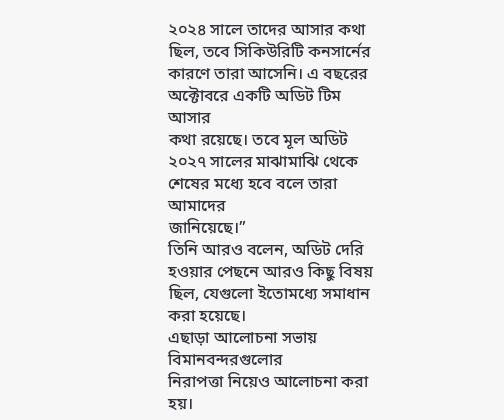২০২৪ সালে তাদের আসার কথা
ছিল, তবে সিকিউরিটি কনসার্নের কারণে তারা আসেনি। এ বছরের অক্টোবরে একটি অডিট টিম আসার
কথা রয়েছে। তবে মূল অডিট ২০২৭ সালের মাঝামাঝি থেকে শেষের মধ্যে হবে বলে তারা আমাদের
জানিয়েছে।”
তিনি আরও বলেন, অডিট দেরি
হওয়ার পেছনে আরও কিছু বিষয় ছিল, যেগুলো ইতোমধ্যে সমাধান করা হয়েছে।
এছাড়া আলোচনা সভায় বিমানবন্দরগুলোর
নিরাপত্তা নিয়েও আলোচনা করা হয়।